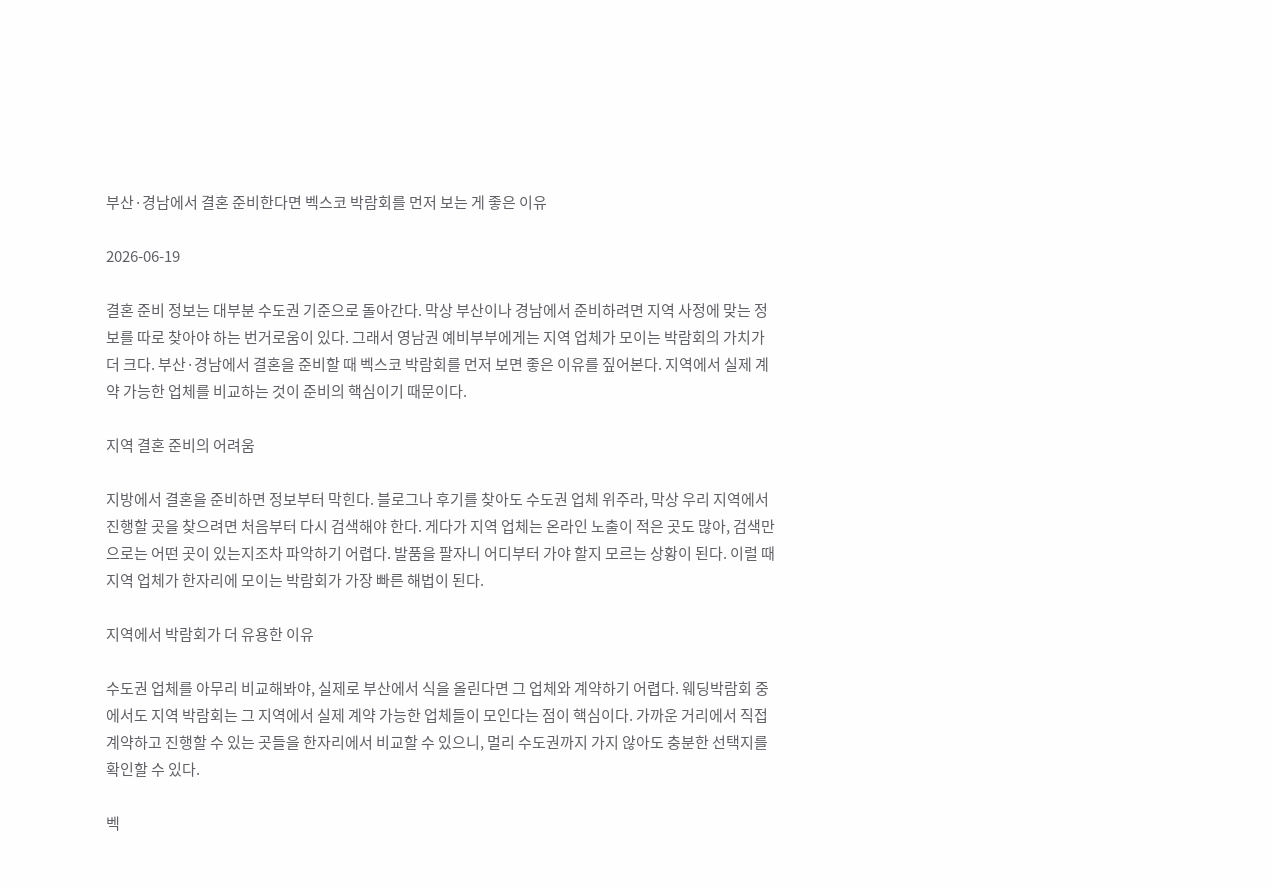부산·경남에서 결혼 준비한다면 벡스코 박람회를 먼저 보는 게 좋은 이유

2026-06-19

결혼 준비 정보는 대부분 수도권 기준으로 돌아간다. 막상 부산이나 경남에서 준비하려면 지역 사정에 맞는 정보를 따로 찾아야 하는 번거로움이 있다. 그래서 영남권 예비부부에게는 지역 업체가 모이는 박람회의 가치가 더 크다. 부산·경남에서 결혼을 준비할 때 벡스코 박람회를 먼저 보면 좋은 이유를 짚어본다. 지역에서 실제 계약 가능한 업체를 비교하는 것이 준비의 핵심이기 때문이다.

지역 결혼 준비의 어려움

지방에서 결혼을 준비하면 정보부터 막힌다. 블로그나 후기를 찾아도 수도권 업체 위주라, 막상 우리 지역에서 진행할 곳을 찾으려면 처음부터 다시 검색해야 한다. 게다가 지역 업체는 온라인 노출이 적은 곳도 많아, 검색만으로는 어떤 곳이 있는지조차 파악하기 어렵다. 발품을 팔자니 어디부터 가야 할지 모르는 상황이 된다. 이럴 때 지역 업체가 한자리에 모이는 박람회가 가장 빠른 해법이 된다.

지역에서 박람회가 더 유용한 이유

수도권 업체를 아무리 비교해봐야, 실제로 부산에서 식을 올린다면 그 업체와 계약하기 어렵다. 웨딩박람회 중에서도 지역 박람회는 그 지역에서 실제 계약 가능한 업체들이 모인다는 점이 핵심이다. 가까운 거리에서 직접 계약하고 진행할 수 있는 곳들을 한자리에서 비교할 수 있으니, 멀리 수도권까지 가지 않아도 충분한 선택지를 확인할 수 있다.

벡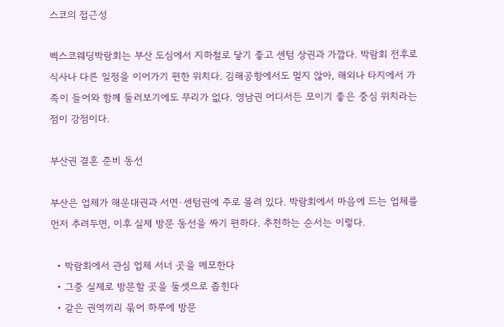스코의 접근성

벡스코웨딩박람회는 부산 도심에서 지하철로 닿기 좋고 센텀 상권과 가깝다. 박람회 전후로 식사나 다른 일정을 이어가기 편한 위치다. 김해공항에서도 멀지 않아, 해외나 타지에서 가족이 들어와 함께 둘러보기에도 무리가 없다. 영남권 어디서든 모이기 좋은 중심 위치라는 점이 강점이다.

부산권 결혼 준비 동선

부산은 업체가 해운대권과 서면·센텀권에 주로 몰려 있다. 박람회에서 마음에 드는 업체를 먼저 추려두면, 이후 실제 방문 동선을 짜기 편하다. 추천하는 순서는 이렇다.

  • 박람회에서 관심 업체 서너 곳을 메모한다
  • 그중 실제로 방문할 곳을 둘셋으로 좁힌다
  • 같은 권역끼리 묶어 하루에 방문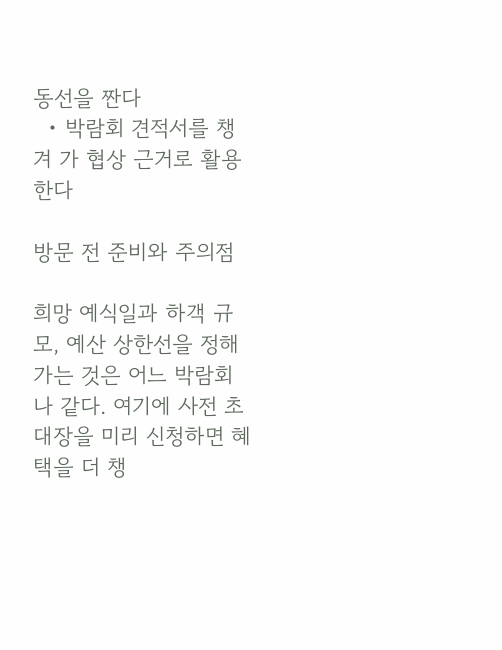동선을 짠다
  • 박람회 견적서를 챙겨 가 협상 근거로 활용한다

방문 전 준비와 주의점

희망 예식일과 하객 규모, 예산 상한선을 정해 가는 것은 어느 박람회나 같다. 여기에 사전 초대장을 미리 신청하면 혜택을 더 챙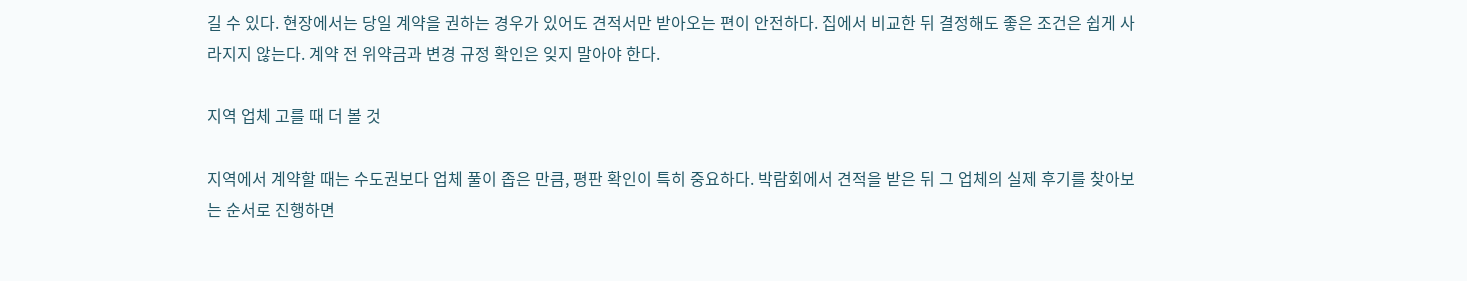길 수 있다. 현장에서는 당일 계약을 권하는 경우가 있어도 견적서만 받아오는 편이 안전하다. 집에서 비교한 뒤 결정해도 좋은 조건은 쉽게 사라지지 않는다. 계약 전 위약금과 변경 규정 확인은 잊지 말아야 한다.

지역 업체 고를 때 더 볼 것

지역에서 계약할 때는 수도권보다 업체 풀이 좁은 만큼, 평판 확인이 특히 중요하다. 박람회에서 견적을 받은 뒤 그 업체의 실제 후기를 찾아보는 순서로 진행하면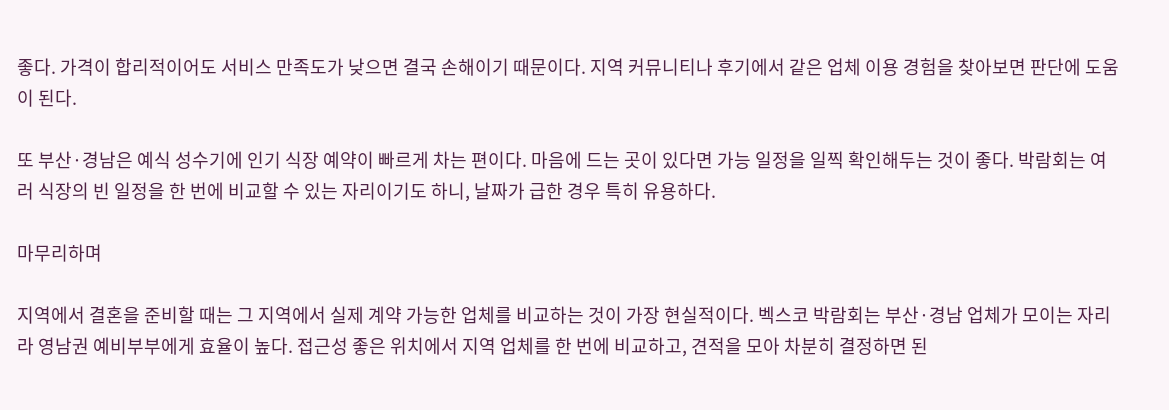좋다. 가격이 합리적이어도 서비스 만족도가 낮으면 결국 손해이기 때문이다. 지역 커뮤니티나 후기에서 같은 업체 이용 경험을 찾아보면 판단에 도움이 된다.

또 부산·경남은 예식 성수기에 인기 식장 예약이 빠르게 차는 편이다. 마음에 드는 곳이 있다면 가능 일정을 일찍 확인해두는 것이 좋다. 박람회는 여러 식장의 빈 일정을 한 번에 비교할 수 있는 자리이기도 하니, 날짜가 급한 경우 특히 유용하다.

마무리하며

지역에서 결혼을 준비할 때는 그 지역에서 실제 계약 가능한 업체를 비교하는 것이 가장 현실적이다. 벡스코 박람회는 부산·경남 업체가 모이는 자리라 영남권 예비부부에게 효율이 높다. 접근성 좋은 위치에서 지역 업체를 한 번에 비교하고, 견적을 모아 차분히 결정하면 된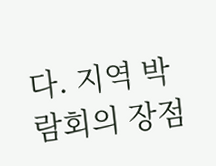다. 지역 박람회의 장점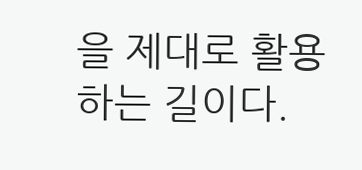을 제대로 활용하는 길이다.